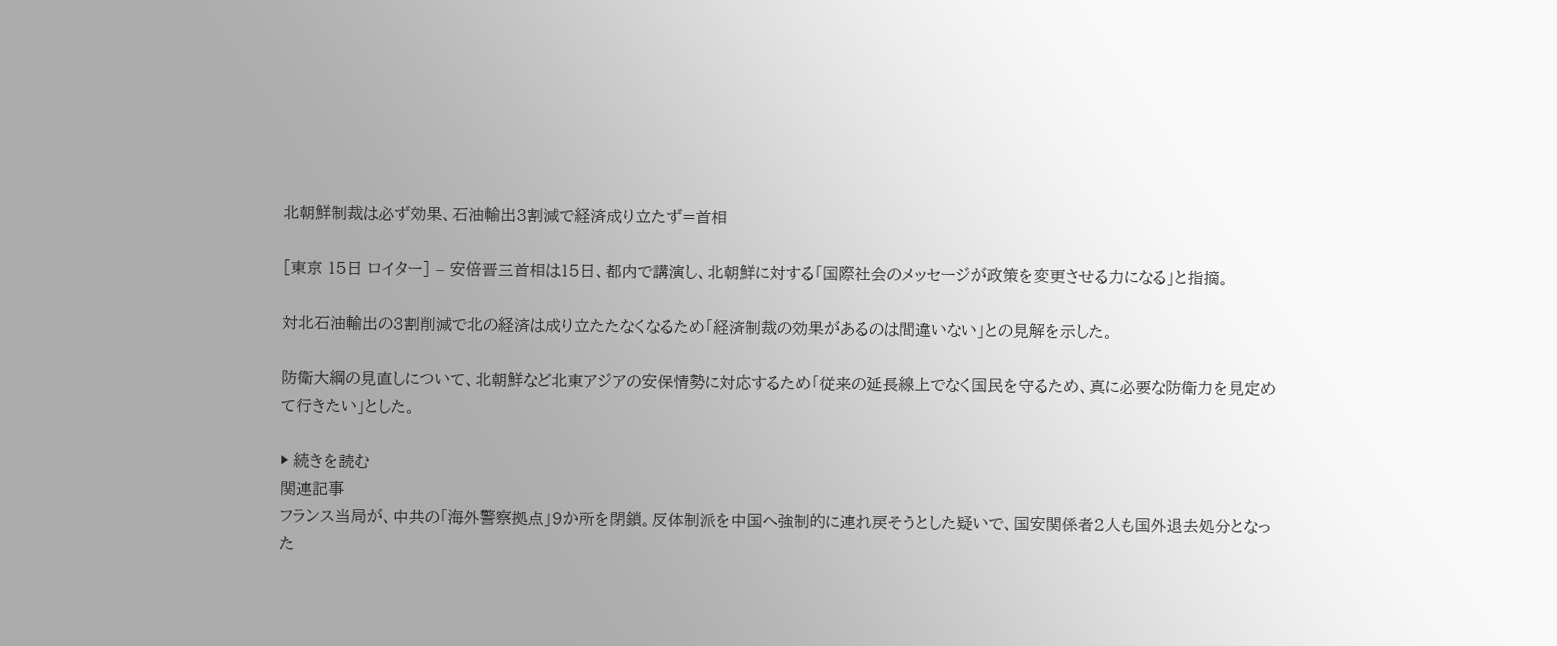北朝鮮制裁は必ず効果、石油輸出3割減で経済成り立たず=首相

[東京 15日 ロイター] – 安倍晋三首相は15日、都内で講演し、北朝鮮に対する「国際社会のメッセージが政策を変更させる力になる」と指摘。

対北石油輸出の3割削減で北の経済は成り立たたなくなるため「経済制裁の効果があるのは間違いない」との見解を示した。

防衛大綱の見直しについて、北朝鮮など北東アジアの安保情勢に対応するため「従来の延長線上でなく国民を守るため、真に必要な防衛力を見定めて行きたい」とした。

▶ 続きを読む
関連記事
フランス当局が、中共の「海外警察拠点」9か所を閉鎖。反体制派を中国へ強制的に連れ戻そうとした疑いで、国安関係者2人も国外退去処分となった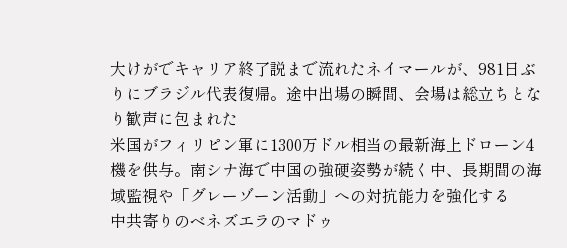大けがでキャリア終了説まで流れたネイマールが、981日ぶりにブラジル代表復帰。途中出場の瞬間、会場は総立ちとなり歓声に包まれた
米国がフィリピン軍に1300万ドル相当の最新海上ドローン4機を供与。南シナ海で中国の強硬姿勢が続く中、長期間の海域監視や「グレーゾーン活動」への対抗能力を強化する
中共寄りのベネズエラのマドゥ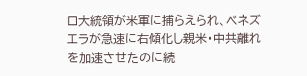ロ大統領が米軍に捕らえられ、ベネズエラが急速に右傾化し親米・中共離れを加速させたのに続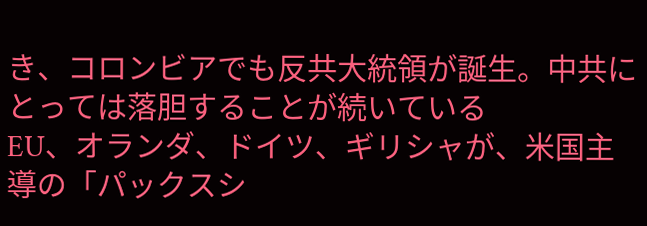き、コロンビアでも反共大統領が誕生。中共にとっては落胆することが続いている
EU、オランダ、ドイツ、ギリシャが、米国主導の「パックスシ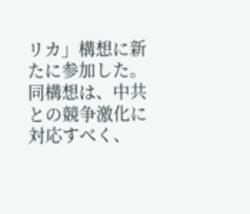リカ」構想に新たに参加した。同構想は、中共との競争激化に対応すべく、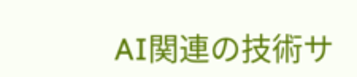AI関連の技術サ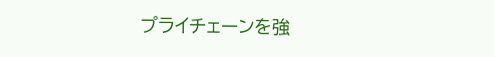プライチェーンを強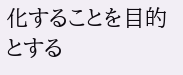化することを目的とする